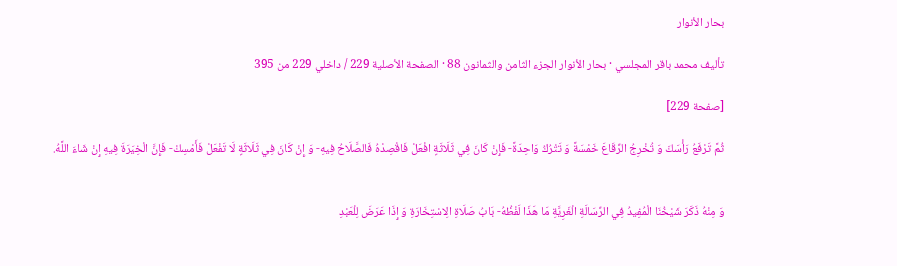بحار الأنوار

تأليف محمد باقر المجلسي · بحار الأنوار الجزء الثامن والثمانون 88 · الصفحة الأصلية 229 / داخلي 229 من 395

[صفحة 229]

ثُمَّ تَرْفَعُ رَأْسَكَ وَ تُخْرِجُ الرِّقَاعَ خَمْسَةً وَ تَتْرُكُ وَاحِدَةً- فَإِنْ كَانَ فِي ثَلَاثَةٍ افْعَلْ فَاقْصِدْهُ فَالصَّلَاحُ فِيهِ- وَ إِنْ كَانَ فِي ثَلَاثَةٍ لَا تَفْعَلْ فَأَمْسِكْ- فَإِنَّ الْخِيَرَةَ فِيهِ إِنْ شَاءَ اللَّهُ.


وَ مِنْهُ ذَكَرَ شَيْخُنَا الْمُفِيدُ فِي الرِّسَالَةِ الْغَرِيَّةِ مَا هَذَا لَفْظُهُ- بَابُ صَلَاةِ الِاسْتِخَارَةِ وَ إِذَا عَرَضَ لِلْعَبْدِ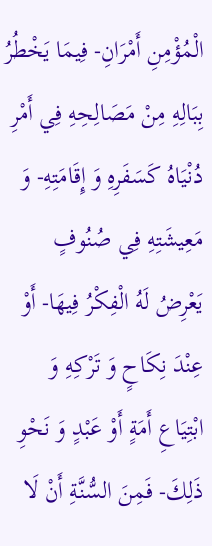الْمُؤْمِنِ أَمْرَانِ- فِيمَا يَخْطُرُ بِبَالِهِ مِنْ مَصَالِحِهِ فِي أَمْرِ دُنْيَاهُ كَسَفَرِهِ وَ إِقَامَتِهِ- وَ مَعِيشَتِهِ فِي صُنُوفٍ يَعْرِضُ لَهُ الْفِكْرُ فِيهَا- أَوْ عِنْدَ نِكَاحٍ وَ تَرْكِهِ وَ ابْتِيَاعِ أَمَةٍ أَوْ عَبْدٍ وَ نَحْوِ ذَلِكَ- فَمِنَ السُّنَّةِ أَنْ لَا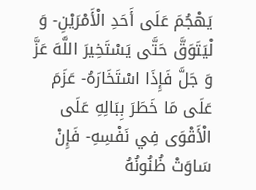يَهْجُمَ عَلَى أَحَدِ الْأَمْرَيْنِ- وَ لْيَتَوَقَّ حَتَّى يَسْتَخِيرَ اللَّهَ عَزَّ وَ جَلَّ فَإِذَا اسْتَخَارَهُ- عَزَمَ عَلَى مَا خَطَرَ بِبَالِهِ عَلَى الْأَقْوَى فِي نَفْسِهِ- فَإِنْ سَاوَتْ ظُنُونُهُ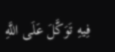فِيهِ تَوَكَّلَ عَلَى اللَّهِ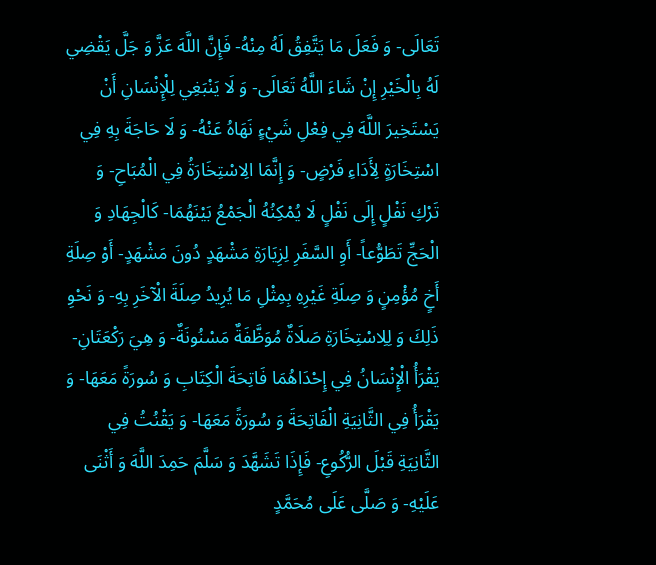تَعَالَى- وَ فَعَلَ مَا يَتَّفِقُ لَهُ مِنْهُ- فَإِنَّ اللَّهَ عَزَّ وَ جَلَّ يَقْضِي لَهُ بِالْخَيْرِ إِنْ شَاءَ اللَّهُ تَعَالَى- وَ لَا يَنْبَغِي لِلْإِنْسَانِ أَنْ يَسْتَخِيرَ اللَّهَ فِي فِعْلِ شَيْءٍ نَهَاهُ عَنْهُ- وَ لَا حَاجَةَ بِهِ فِي اسْتِخَارَةٍ لِأَدَاءِ فَرْضٍ- وَ إِنَّمَا الِاسْتِخَارَةُ فِي الْمُبَاحِ- وَ تَرْكِ نَفْلٍ إِلَى نَفْلٍ لَا يُمْكِنُهُ الْجَمْعُ بَيْنَهُمَا- كَالْجِهَادِ وَ الْحَجِّ تَطَوُّعاً- أَوِ السَّفَرِ لِزِيَارَةِ مَشْهَدٍ دُونَ مَشْهَدٍ- أَوْ صِلَةِ أَخٍ مُؤْمِنٍ وَ صِلَةِ غَيْرِهِ بِمِثْلِ مَا يُرِيدُ صِلَةَ الْآخَرِ بِهِ- وَ نَحْوِ ذَلِكَ وَ لِلِاسْتِخَارَةِ صَلَاةٌ مُوَظَّفَةٌ مَسْنُونَةٌ- وَ هِيَ رَكْعَتَانِ- يَقْرَأُ الْإِنْسَانُ فِي إِحْدَاهُمَا فَاتِحَةَ الْكِتَابِ وَ سُورَةً مَعَهَا- وَ يَقْرَأُ فِي الثَّانِيَةِ الْفَاتِحَةَ وَ سُورَةً مَعَهَا- وَ يَقْنُتُ فِي الثَّانِيَةِ قَبْلَ الرُّكُوعِ- فَإِذَا تَشَهَّدَ وَ سَلَّمَ حَمِدَ اللَّهَ وَ أَثْنَى عَلَيْهِ- وَ صَلَّى عَلَى مُحَمَّدٍ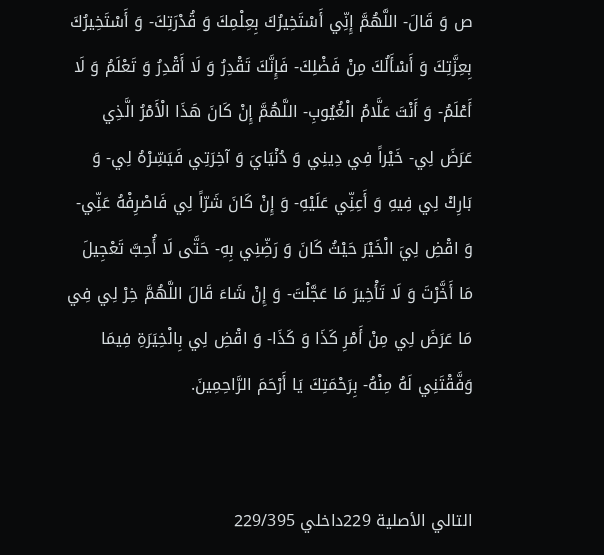ص وَ قَالَ- اللَّهُمَّ إِنِّي أَسْتَخِيرُكَ بِعِلْمِكَ وَ قُدْرَتِكَ- وَ أَسْتَخِيرُكَ بِعِزَّتِكَ وَ أَسْأَلُكَ مِنْ فَضْلِكَ- فَإِنَّكَ تَقْدِرُ وَ لَا أَقْدِرُ وَ تَعْلَمُ وَ لَا أَعْلَمُ- وَ أَنْتَ عَلَّامُ الْغُيُوبِ- اللَّهُمَّ إِنْ كَانَ هَذَا الْأَمْرُ الَّذِي عَرَضَ لِي- خَيْراً فِي دِينِي وَ دُنْيَايَ وَ آخِرَتِي فَيَسِّرْهُ لِي- وَ بَارِكْ لِي فِيهِ وَ أَعِنِّي عَلَيْهِ- وَ إِنْ كَانَ شَرّاً لِي فَاصْرِفْهُ عَنِّي- وَ اقْضِ لِيَ الْخَيْرَ حَيْثُ كَانَ وَ رَضِّنِي بِهِ- حَتَّى لَا أُحِبَّ تَعْجِيلَ مَا أَخَّرْتَ وَ لَا تَأْخِيرَ مَا عَجَّلْتَ- وَ إِنْ شَاءَ قَالَ اللَّهُمَّ خِرْ لِي فِي مَا عَرَضَ لِي مِنْ أَمْرِ كَذَا وَ كَذَا- وَ اقْضِ لِي بِالْخِيَرَةِ فِيمَا وَفَّقْتَنِي لَهُ مِنْهُ- بِرَحْمَتِكَ يَا أَرْحَمَ الرَّاحِمِينَ.


التالي الأصلية 229داخلي 229/395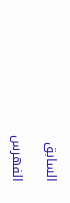السابق

الفهرس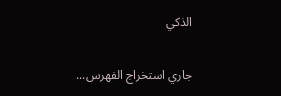الذكي

جاري استخراج الفهرس...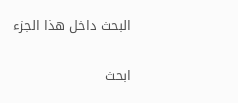البحث داخل هذا الجزء

ابحث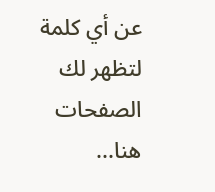عن أي كلمة لتظهر لك الصفحات هنا...